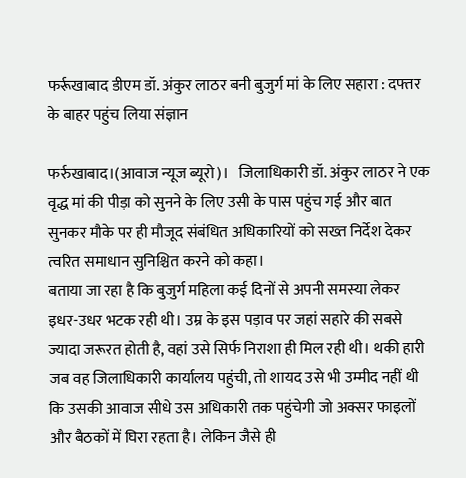फर्रूखाबाद डीएम डॉ. अंकुर लाठर बनी बुजुर्ग मां के लिए सहारा : दफ्तर के बाहर पहुंच लिया संज्ञान

फर्रुखाबाद।(आवाज न्यूज ब्यूरो)।   जिलाधिकारी डॉ. अंकुर लाठर ने एक वृद्ध मां की पीड़ा को सुनने के लिए उसी के पास पहुंच गई और बात सुनकर मौके पर ही मौजूद संबंधित अधिकारियों को सख्त निर्देश देकर त्वरित समाधान सुनिश्चित करने को कहा।
बताया जा रहा है कि बुजुर्ग महिला कई दिनों से अपनी समस्या लेकर इधर-उधर भटक रही थी। उम्र के इस पड़ाव पर जहां सहारे की सबसे ज्यादा जरूरत होती है, वहां उसे सिर्फ निराशा ही मिल रही थी। थकी हारी जब वह जिलाधिकारी कार्यालय पहुंची, तो शायद उसे भी उम्मीद नहीं थी कि उसकी आवाज सीधे उस अधिकारी तक पहुंचेगी जो अक्सर फाइलों और बैठकों में घिरा रहता है। लेकिन जैसे ही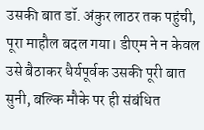उसकी बात डॉ. अंकुर लाठर तक पहुंची, पूरा माहौल बदल गया। डीएम ने न केवल उसे बैठाकर धैर्यपूर्वक उसकी पूरी बात सुनी, बल्कि मौके पर ही संबंधित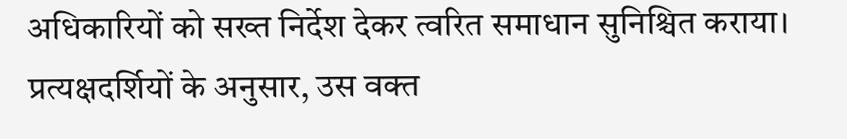अधिकारियों को सख्त निर्देश देकर त्वरित समाधान सुनिश्चित कराया। प्रत्यक्षदर्शियों के अनुसार, उस वक्त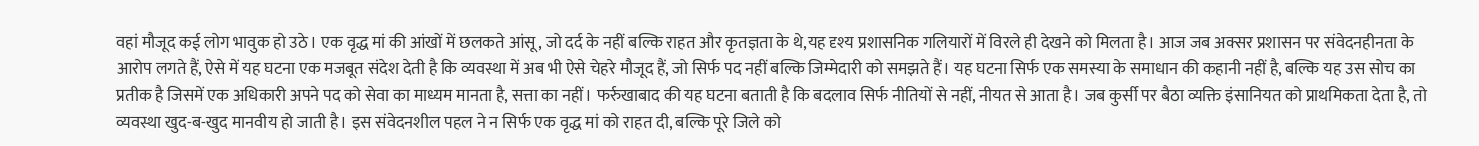वहां मौजूद कई लोग भावुक हो उठे। एक वृद्ध मां की आंखों में छलकते आंसू, जो दर्द के नहीं बल्कि राहत और कृतज्ञता के थे,यह दृश्य प्रशासनिक गलियारों में विरले ही देखने को मिलता है। आज जब अक्सर प्रशासन पर संवेदनहीनता के आरोप लगते हैं, ऐसे में यह घटना एक मजबूत संदेश देती है कि व्यवस्था में अब भी ऐसे चेहरे मौजूद हैं, जो सिर्फ पद नहीं बल्कि जिम्मेदारी को समझते हैं। यह घटना सिर्फ एक समस्या के समाधान की कहानी नहीं है, बल्कि यह उस सोच का प्रतीक है जिसमें एक अधिकारी अपने पद को सेवा का माध्यम मानता है, सत्ता का नहीं। फर्रुखाबाद की यह घटना बताती है कि बदलाव सिर्फ नीतियों से नहीं, नीयत से आता है। जब कुर्सी पर बैठा व्यक्ति इंसानियत को प्राथमिकता देता है, तो व्यवस्था खुद-ब-खुद मानवीय हो जाती है। इस संवेदनशील पहल ने न सिर्फ एक वृद्ध मां को राहत दी, बल्कि पूरे जिले को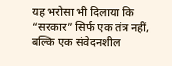यह भरोसा भी दिलाया कि “सरकार” सिर्फ एक तंत्र नहीं, बल्कि एक संवेदनशील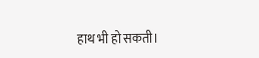हाथ भी हो सकती।